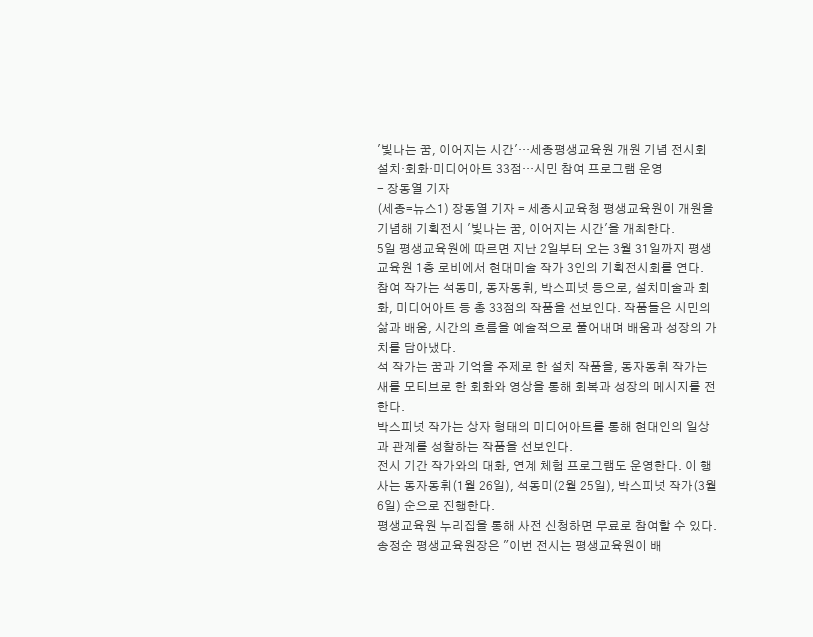'빛나는 꿈, 이어지는 시간'…세종평생교육원 개원 기념 전시회
설치·회화·미디어아트 33점…시민 참여 프로그램 운영
- 장동열 기자
(세종=뉴스1) 장동열 기자 = 세종시교육청 평생교육원이 개원을 기념해 기획전시 '빛나는 꿈, 이어지는 시간'을 개최한다.
5일 평생교육원에 따르면 지난 2일부터 오는 3월 31일까지 평생교육원 1층 로비에서 현대미술 작가 3인의 기획전시회를 연다.
참여 작가는 석동미, 동자동휘, 박스피넛 등으로, 설치미술과 회화, 미디어아트 등 총 33점의 작품을 선보인다. 작품들은 시민의 삶과 배움, 시간의 흐름을 예술적으로 풀어내며 배움과 성장의 가치를 담아냈다.
석 작가는 꿈과 기억을 주제로 한 설치 작품을, 동자동휘 작가는 새를 모티브로 한 회화와 영상을 통해 회복과 성장의 메시지를 전한다.
박스피넛 작가는 상자 형태의 미디어아트를 통해 현대인의 일상과 관계를 성찰하는 작품을 선보인다.
전시 기간 작가와의 대화, 연계 체험 프로그램도 운영한다. 이 행사는 동자동휘(1월 26일), 석동미(2월 25일), 박스피넛 작가(3월 6일) 순으로 진행한다.
평생교육원 누리집을 통해 사전 신청하면 무료로 참여할 수 있다.
송정순 평생교육원장은 "이번 전시는 평생교육원이 배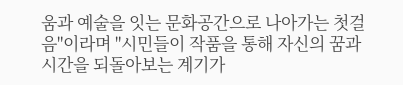움과 예술을 잇는 문화공간으로 나아가는 첫걸음"이라며 "시민들이 작품을 통해 자신의 꿈과 시간을 되돌아보는 계기가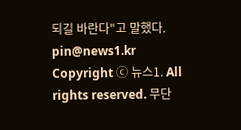되길 바란다"고 말했다.
pin@news1.kr
Copyright ⓒ 뉴스1. All rights reserved. 무단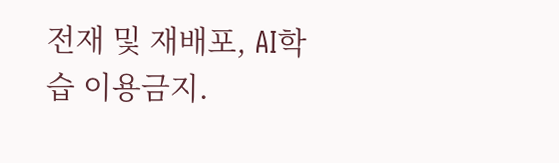전재 및 재배포, AI학습 이용금지.